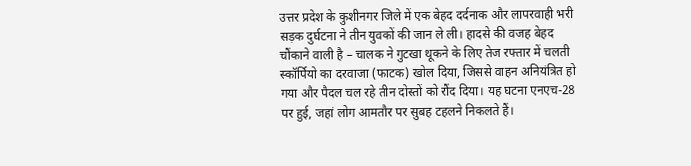उत्तर प्रदेश के कुशीनगर जिले में एक बेहद दर्दनाक और लापरवाही भरी सड़क दुर्घटना ने तीन युवकों की जान ले ली। हादसे की वजह बेहद चौंकाने वाली है – चालक ने गुटखा थूकने के लिए तेज रफ्तार में चलती स्कॉर्पियो का दरवाजा (फाटक) खोल दिया, जिससे वाहन अनियंत्रित हो गया और पैदल चल रहे तीन दोस्तों को रौंद दिया। यह घटना एनएच-28 पर हुई, जहां लोग आमतौर पर सुबह टहलने निकलते हैं।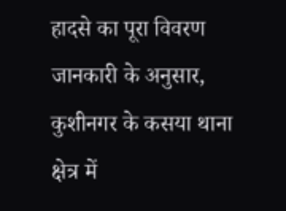हादसे का पूरा विवरण
जानकारी के अनुसार, कुशीनगर के कसया थाना क्षेत्र में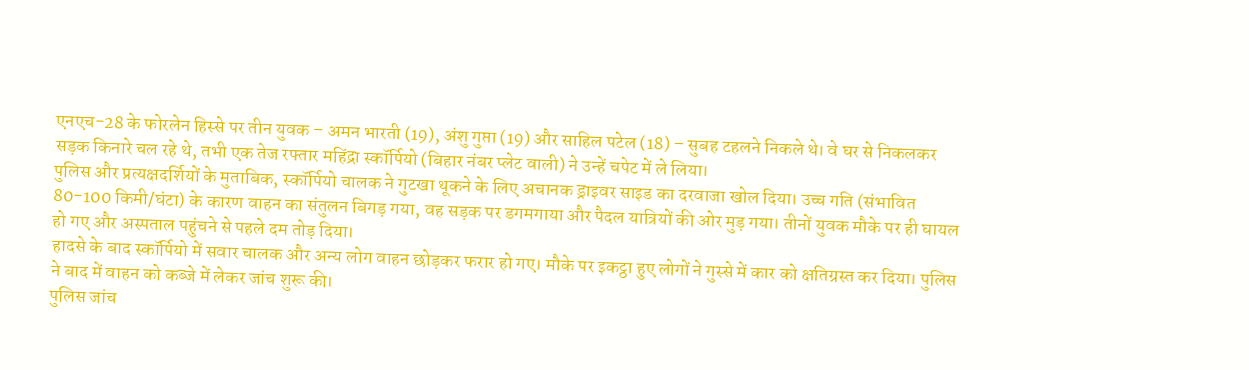एनएच-28 के फोरलेन हिस्से पर तीन युवक – अमन भारती (19), अंशु गुप्ता (19) और साहिल पटेल (18) – सुबह टहलने निकले थे। वे घर से निकलकर सड़क किनारे चल रहे थे, तभी एक तेज रफ्तार महिंद्रा स्कॉर्पियो (बिहार नंबर प्लेट वाली) ने उन्हें चपेट में ले लिया।
पुलिस और प्रत्यक्षदर्शियों के मुताबिक, स्कॉर्पियो चालक ने गुटखा थूकने के लिए अचानक ड्राइवर साइड का दरवाजा खोल दिया। उच्च गति (संभावित 80-100 किमी/घंटा) के कारण वाहन का संतुलन बिगड़ गया, वह सड़क पर डगमगाया और पैदल यात्रियों की ओर मुड़ गया। तीनों युवक मौके पर ही घायल हो गए और अस्पताल पहुंचने से पहले दम तोड़ दिया।
हादसे के बाद स्कॉर्पियो में सवार चालक और अन्य लोग वाहन छोड़कर फरार हो गए। मौके पर इकट्ठा हुए लोगों ने गुस्से में कार को क्षतिग्रस्त कर दिया। पुलिस ने बाद में वाहन को कब्जे में लेकर जांच शुरू की।
पुलिस जांच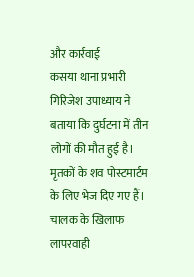और कार्रवाई
कसया थाना प्रभारी गिरिजेश उपाध्याय ने बताया कि दुर्घटना में तीन लोगों की मौत हुई है। मृतकों के शव पोस्टमार्टम के लिए भेज दिए गए हैं। चालक के खिलाफ लापरवाही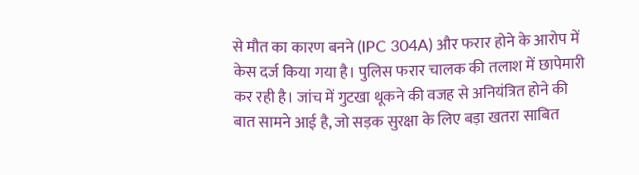से मौत का कारण बनने (IPC 304A) और फरार होने के आरोप में केस दर्ज किया गया है। पुलिस फरार चालक की तलाश में छापेमारी कर रही है। जांच में गुटखा थूकने की वजह से अनियंत्रित होने की बात सामने आई है, जो सड़क सुरक्षा के लिए बड़ा खतरा साबित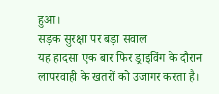हुआ।
सड़क सुरक्षा पर बड़ा सवाल
यह हादसा एक बार फिर ड्राइविंग के दौरान लापरवाही के खतरों को उजागर करता है।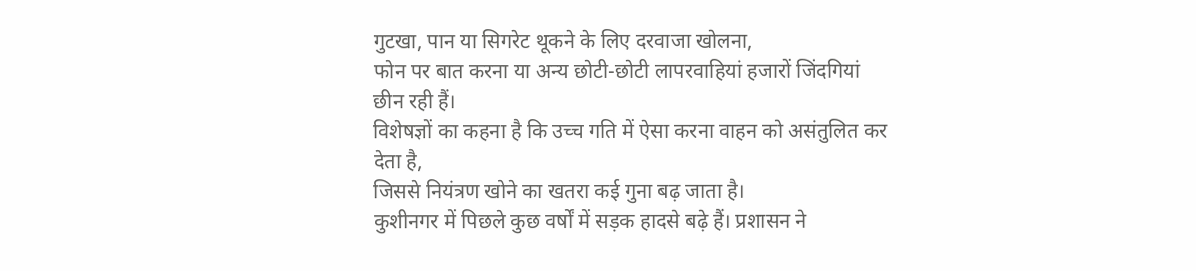गुटखा, पान या सिगरेट थूकने के लिए दरवाजा खोलना,
फोन पर बात करना या अन्य छोटी-छोटी लापरवाहियां हजारों जिंदगियां छीन रही हैं।
विशेषज्ञों का कहना है कि उच्च गति में ऐसा करना वाहन को असंतुलित कर देता है,
जिससे नियंत्रण खोने का खतरा कई गुना बढ़ जाता है।
कुशीनगर में पिछले कुछ वर्षों में सड़क हादसे बढ़े हैं। प्रशासन ने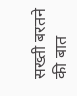सख्ती बरतने की बात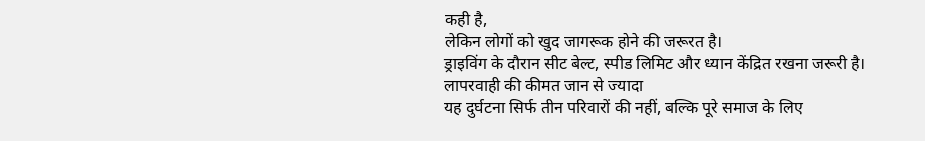कही है,
लेकिन लोगों को खुद जागरूक होने की जरूरत है।
ड्राइविंग के दौरान सीट बेल्ट, स्पीड लिमिट और ध्यान केंद्रित रखना जरूरी है।
लापरवाही की कीमत जान से ज्यादा
यह दुर्घटना सिर्फ तीन परिवारों की नहीं, बल्कि पूरे समाज के लिए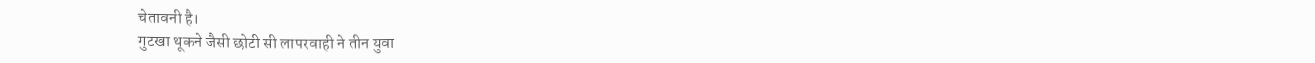चेतावनी है।
गुटखा थूकने जैसी छोटी सी लापरवाही ने तीन युवा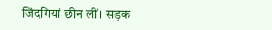जिंदगियां छीन लीं। सड़क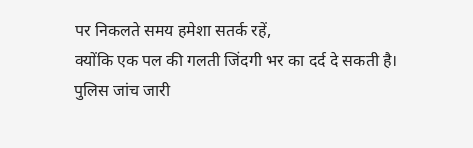पर निकलते समय हमेशा सतर्क रहें,
क्योंकि एक पल की गलती जिंदगी भर का दर्द दे सकती है।
पुलिस जांच जारी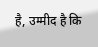है, उम्मीद है कि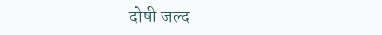दोषी जल्द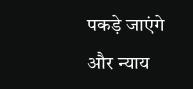पकड़े जाएंगे और न्याय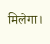मिलेगा।